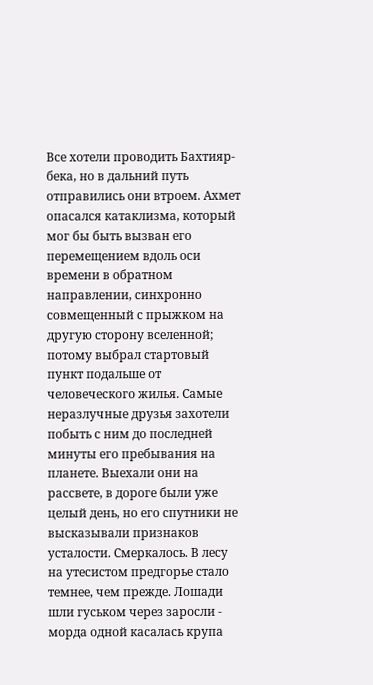Все хотели проводить Бахтияр-бека, но в дальний путь отправились они втроем. Ахмет опасался катаклизма, который мог бы быть вызван его перемещением вдоль оси времени в обратном направлении, синхронно совмещенный с прыжком на другую сторону вселенной; потому выбрал стартовый пункт подальше от человеческого жилья. Самые неразлучные друзья захотели побыть с ним до последней минуты его пребывания на планете. Выехали они на рассвете, в дороге были уже целый день, но его спутники не высказывали признаков усталости. Смеркалось. В лесу на утесистом предгорье стало темнее, чем прежде. Лошади шли гуськом через заросли - морда одной касалась крупа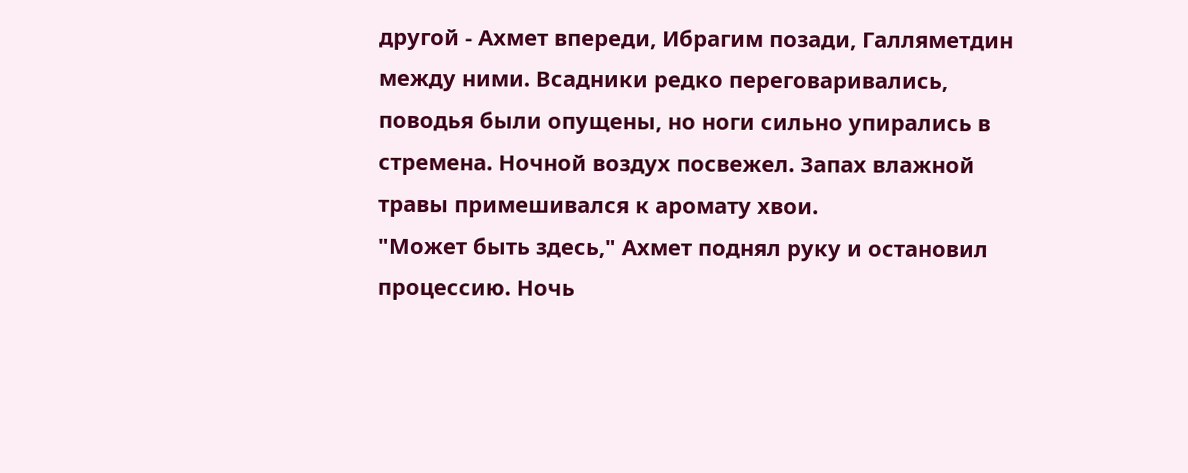другой - Ахмет впереди, Ибрагим позади, Галляметдин между ними. Всадники редко переговаривались, поводья были опущены, но ноги сильно упирались в стремена. Ночной воздух посвежел. Запах влажной травы примешивался к аромату хвои.
"Может быть здесь," Ахмет поднял руку и остановил процессию. Ночь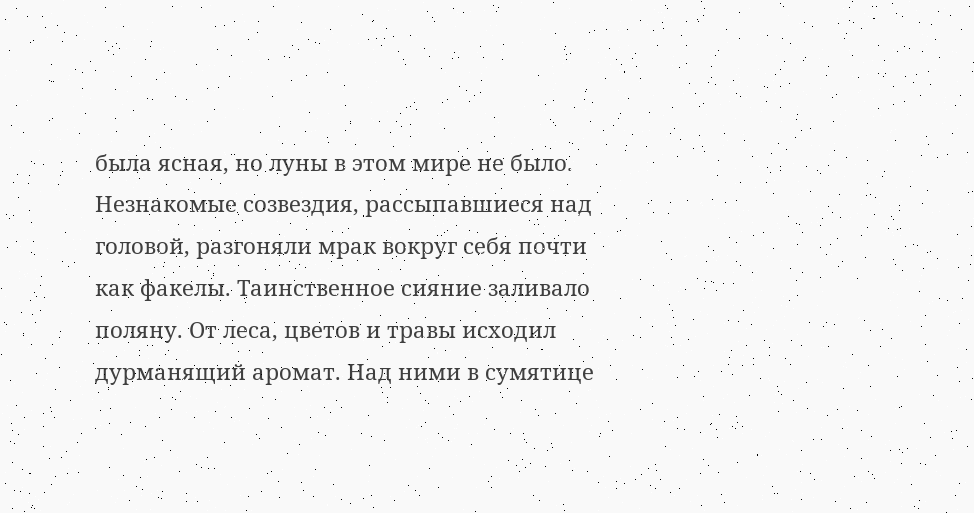была ясная, но луны в этом мире не было. Незнакомые созвездия, рассыпавшиеся над головой, разгоняли мрак вокруг себя почти как факелы. Tаинственное сияние заливало поляну. От леса, цветов и травы исходил дурманящий аромат. Над ними в сумятице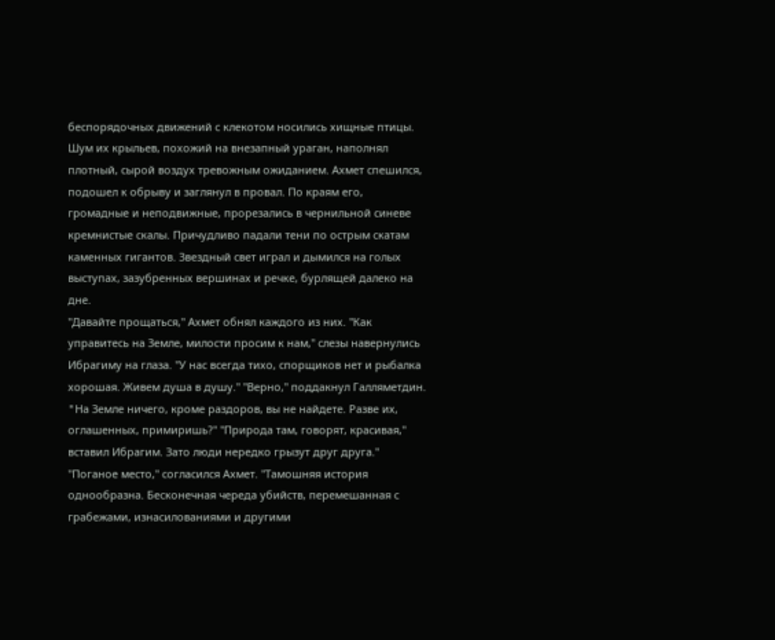беспорядочных движений с клекотом носились хищные птицы. Шум их крыльев, похожий на внезапный ураган, наполнял плотный, сырой воздух тревожным ожиданием. Ахмет спешился, подошел к обрыву и заглянул в провал. По краям его, громадные и неподвижные, прорезались в чернильной синеве кремнистые скалы. Причудливо падали тени по острым скатам каменных гигантов. Звездный свет играл и дымился на голых выступах, зазубренных вершинах и речке, бурлящей далеко на дне.
"Давайте прощаться," Ахмет обнял каждого из них. "Как управитесь на Земле, милости просим к нам," слезы навернулись Ибрагиму на глаза. "У нас всегда тихо, спорщиков нет и рыбалка хорошая. Живем душа в душу." "Верно," поддакнул Галляметдин. "Hа Земле ничего, кроме раздоров, вы не найдете. Разве их, оглашенных, примиришь?" "Природа там, говорят, красивая," вставил Ибрагим. Зато люди нередко грызут друг друга." "Поганое место," согласился Ахмет. "Тамошняя история однообразна. Бесконечная череда убийств, перемешанная с грабежами, изнасилованиями и другими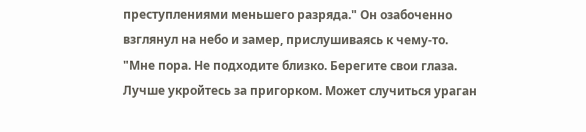преступлениями меньшего разряда." Он озабоченно взглянул на небо и замер, прислушиваясь к чему-то. "Мне пора. Не подходите близко. Берегите свои глаза. Лучше укройтесь за пригорком. Может случиться ураган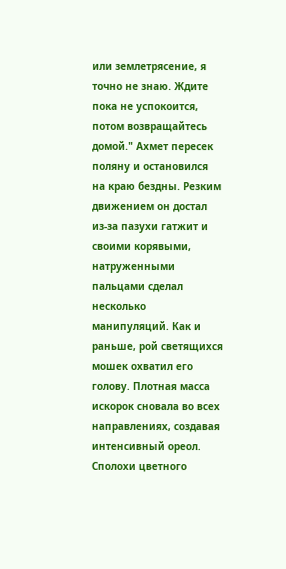или землетрясение, я точно не знаю. Ждите пока не успокоится, потом возвращайтесь домой." Ахмет пересек поляну и остановился на краю бездны. Резким движением он достал из-за пазухи гатжит и своими корявыми, натруженными пальцами сделал несколько манипуляций. Как и раньше, рой светящихся мошек охватил его голову. Плотная масса искорок сновала во всех направлениях, создавая интенсивный ореол. Сполохи цветного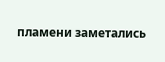пламени заметались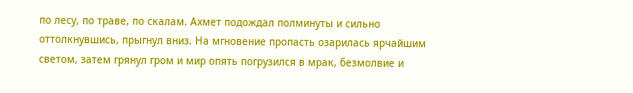по лесу, по траве, по скалам. Ахмет подождал полминуты и сильно оттолкнувшись, прыгнул вниз. На мгновение пропасть озарилась ярчайшим светом, затем грянул гром и мир опять погрузился в мрак, безмолвие и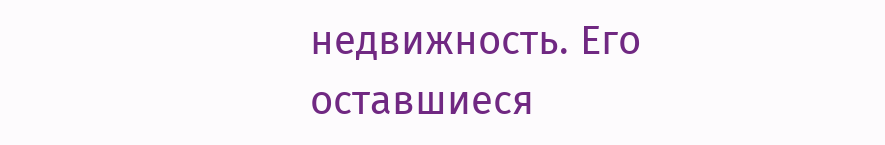недвижность. Его оставшиеся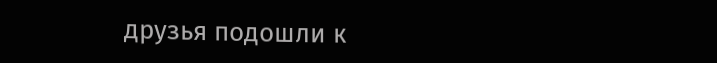друзья подошли к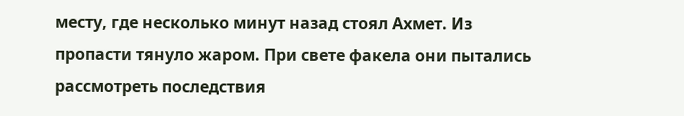месту, где несколько минут назад стоял Ахмет. Из пропасти тянуло жаром. При свете факела они пытались рассмотреть последствия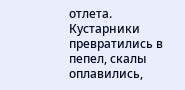отлета. Кустарники превратились в пепел, скалы оплавились,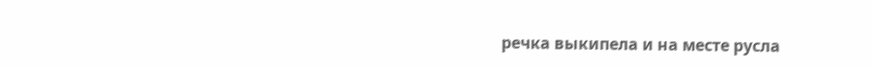речка выкипела и на месте русла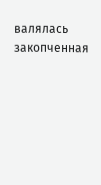валялась закопченная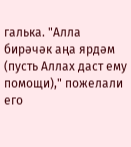галька. "Алла бирәчәк аңа ярдәм (пусть Аллах даст ему помощи)," пожелали его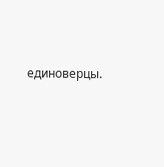единоверцы.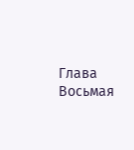Глава Восьмая